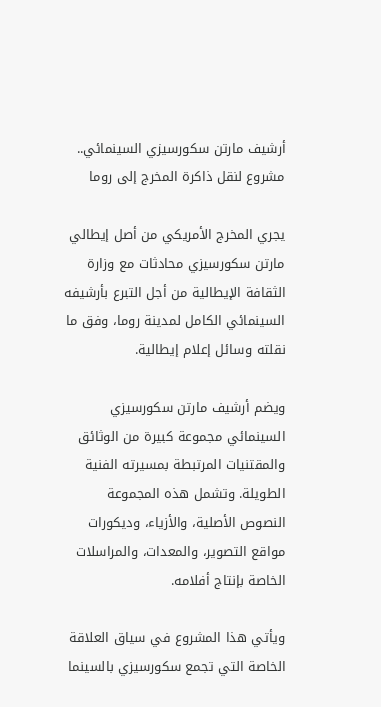أرشيف مارتن سكورسيزي السينمائي.. مشروع لنقل ذاكرة المخرج إلى روما

يجري المخرج الأمريكي من أصل إيطالي مارتن سكورسيزي محادثات مع وزارة الثقافة الإيطالية من أجل التبرع بأرشيفه السينمائي الكامل لمدينة روما، وفق ما نقلته وسائل إعلام إيطالية.

ويضم أرشيف مارتن سكورسيزي السينمائي مجموعة كبيرة من الوثائق والمقتنيات المرتبطة بمسيرته الفنية الطويلة. وتشمل هذه المجموعة النصوص الأصلية، والأزياء، وديكورات مواقع التصوير، والمعدات، والمراسلات الخاصة بإنتاج أفلامه.

ويأتي هذا المشروع في سياق العلاقة الخاصة التي تجمع سكورسيزي بالسينما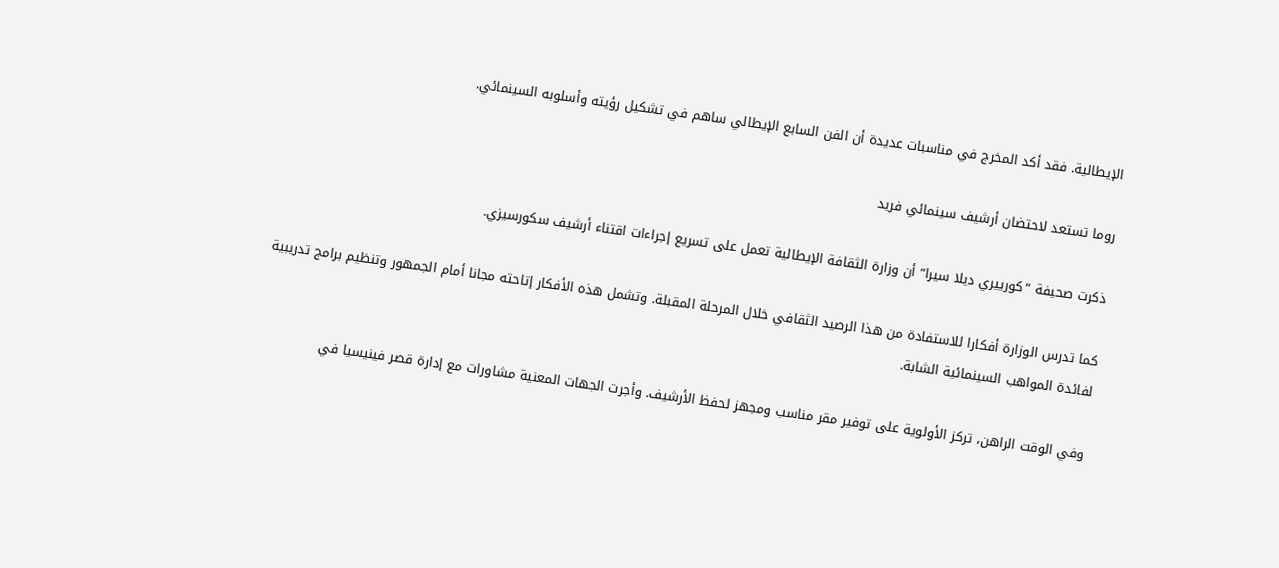الإيطالية. فقد أكد المخرج في مناسبات عديدة أن الفن السابع الإيطالي ساهم في تشكيل رؤيته وأسلوبه السينمائي.

روما تستعد لاحتضان أرشيف سينمائي فريد

ذكرت صحيفة “كورييري ديلا سيرا” أن وزارة الثقافة الإيطالية تعمل على تسريع إجراءات اقتناء أرشيف سكورسيزي.

كما تدرس الوزارة أفكارا للاستفادة من هذا الرصيد الثقافي خلال المرحلة المقبلة. وتشمل هذه الأفكار إتاحته مجانا أمام الجمهور وتنظيم برامج تدريبية لفائدة المواهب السينمائية الشابة.

وفي الوقت الراهن، تركز الأولوية على توفير مقر مناسب ومجهز لحفظ الأرشيف. وأجرت الجهات المعنية مشاورات مع إدارة قصر فينيسيا في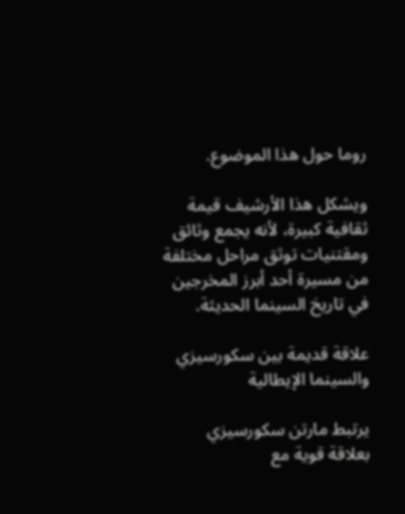روما حول هذا الموضوع.

ويشكل هذا الأرشيف قيمة ثقافية كبيرة، لأنه يجمع وثائق ومقتنيات توثق مراحل مختلفة من مسيرة أحد أبرز المخرجين في تاريخ السينما الحديثة.

علاقة قديمة بين سكورسيزي والسينما الإيطالية

يرتبط مارتن سكورسيزي بعلاقة قوية مع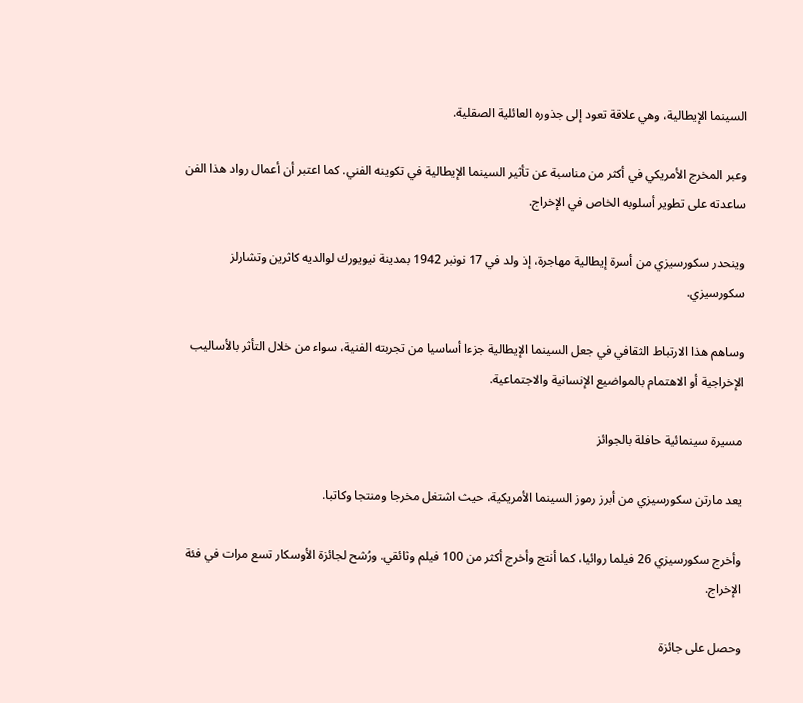السينما الإيطالية، وهي علاقة تعود إلى جذوره العائلية الصقلية.

وعبر المخرج الأمريكي في أكثر من مناسبة عن تأثير السينما الإيطالية في تكوينه الفني. كما اعتبر أن أعمال رواد هذا الفن ساعدته على تطوير أسلوبه الخاص في الإخراج.

وينحدر سكورسيزي من أسرة إيطالية مهاجرة، إذ ولد في 17 نونبر 1942 بمدينة نيويورك لوالديه كاثرين وتشارلز سكورسيزي.

وساهم هذا الارتباط الثقافي في جعل السينما الإيطالية جزءا أساسيا من تجربته الفنية، سواء من خلال التأثر بالأساليب الإخراجية أو الاهتمام بالمواضيع الإنسانية والاجتماعية.

مسيرة سينمائية حافلة بالجوائز

يعد مارتن سكورسيزي من أبرز رموز السينما الأمريكية، حيث اشتغل مخرجا ومنتجا وكاتبا.

وأخرج سكورسيزي 26 فيلما روائيا، كما أنتج وأخرج أكثر من 100 فيلم وثائقي. ورُشح لجائزة الأوسكار تسع مرات في فئة الإخراج.

وحصل على جائزة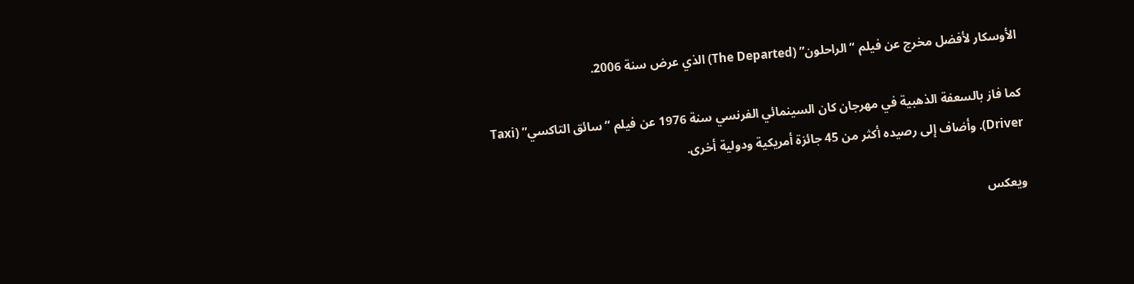الأوسكار لأفضل مخرج عن فيلم “الراحلون” (The Departed) الذي عرض سنة 2006.

كما فاز بالسعفة الذهبية في مهرجان كان السينمائي الفرنسي سنة 1976 عن فيلم “سائق التاكسي” (Taxi Driver). وأضاف إلى رصيده أكثر من 45 جائزة أمريكية ودولية أخرى.

ويعكس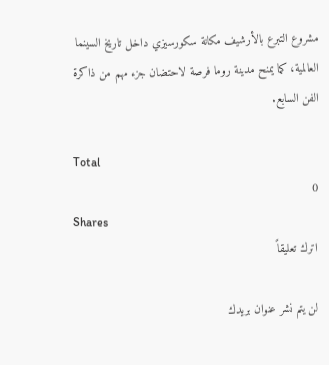مشروع التبرع بالأرشيف مكانة سكورسيزي داخل تاريخ السينما العالمية، كما يمنح مدينة روما فرصة لاحتضان جزء مهم من ذاكرة الفن السابع.

Total
0
Shares
اترك تعليقاً

لن يتم نشر عنوان بريدك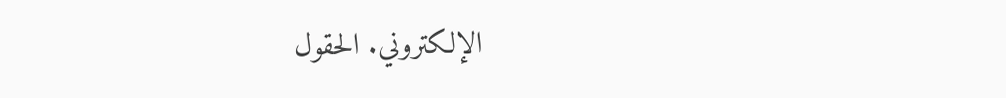الإلكتروني. الحقول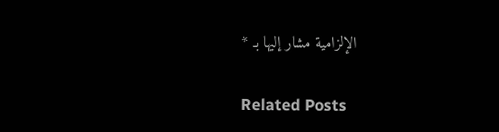الإلزامية مشار إليها بـ *

Related Posts